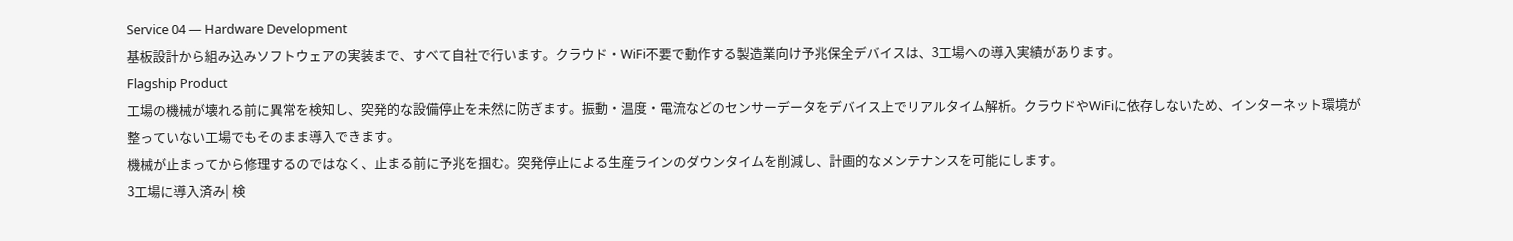Service 04 — Hardware Development
基板設計から組み込みソフトウェアの実装まで、すべて自社で行います。クラウド・WiFi不要で動作する製造業向け予兆保全デバイスは、3工場への導入実績があります。
Flagship Product
工場の機械が壊れる前に異常を検知し、突発的な設備停止を未然に防ぎます。振動・温度・電流などのセンサーデータをデバイス上でリアルタイム解析。クラウドやWiFiに依存しないため、インターネット環境が整っていない工場でもそのまま導入できます。
機械が止まってから修理するのではなく、止まる前に予兆を掴む。突発停止による生産ラインのダウンタイムを削減し、計画的なメンテナンスを可能にします。
3工場に導入済み| 検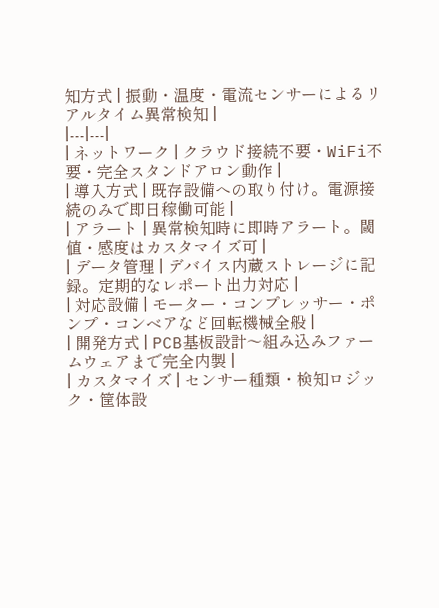知方式 | 振動・温度・電流センサーによるリアルタイム異常検知 |
|---|---|
| ネットワーク | クラウド接続不要・WiFi不要・完全スタンドアロン動作 |
| 導入方式 | 既存設備への取り付け。電源接続のみで即日稼働可能 |
| アラート | 異常検知時に即時アラート。閾値・感度はカスタマイズ可 |
| データ管理 | デバイス内蔵ストレージに記録。定期的なレポート出力対応 |
| 対応設備 | モーター・コンプレッサー・ポンプ・コンベアなど回転機械全般 |
| 開発方式 | PCB基板設計〜組み込みファームウェアまで完全内製 |
| カスタマイズ | センサー種類・検知ロジック・筐体設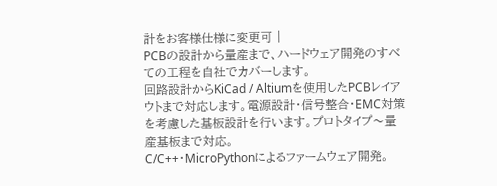計をお客様仕様に変更可 |
PCBの設計から量産まで、ハードウェア開発のすべての工程を自社でカバーします。
回路設計からKiCad / Altiumを使用したPCBレイアウトまで対応します。電源設計・信号整合・EMC対策を考慮した基板設計を行います。プロトタイプ〜量産基板まで対応。
C/C++・MicroPythonによるファームウェア開発。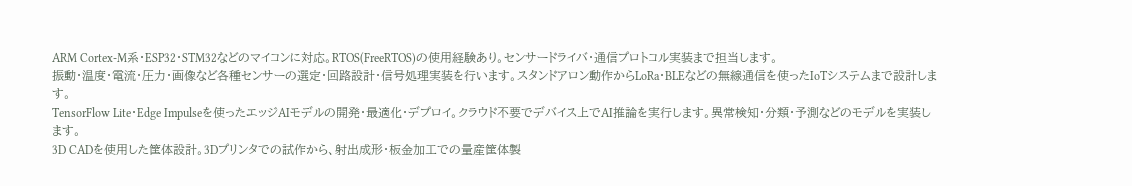ARM Cortex-M系・ESP32・STM32などのマイコンに対応。RTOS(FreeRTOS)の使用経験あり。センサードライバ・通信プロトコル実装まで担当します。
振動・温度・電流・圧力・画像など各種センサーの選定・回路設計・信号処理実装を行います。スタンドアロン動作からLoRa・BLEなどの無線通信を使ったIoTシステムまで設計します。
TensorFlow Lite・Edge Impulseを使ったエッジAIモデルの開発・最適化・デプロイ。クラウド不要でデバイス上でAI推論を実行します。異常検知・分類・予測などのモデルを実装します。
3D CADを使用した筐体設計。3Dプリンタでの試作から、射出成形・板金加工での量産筐体製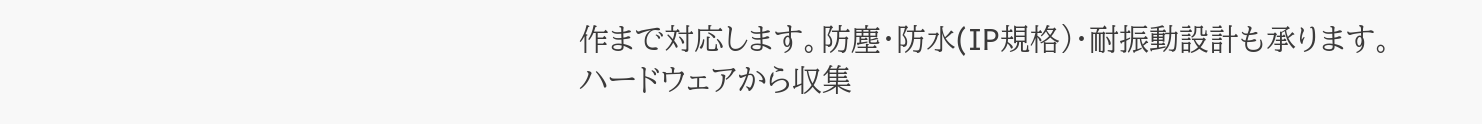作まで対応します。防塵・防水(IP規格)・耐振動設計も承ります。
ハードウェアから収集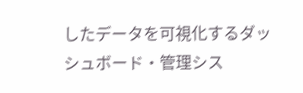したデータを可視化するダッシュボード・管理シス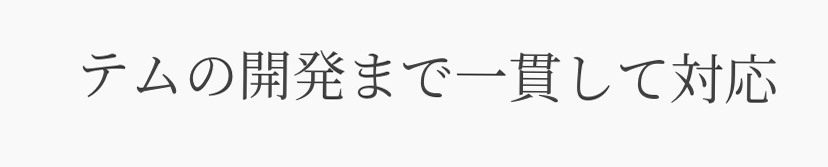テムの開発まで一貫して対応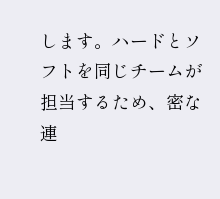します。ハードとソフトを同じチームが担当するため、密な連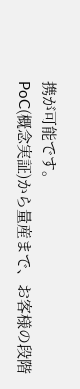携が可能です。
PoC(概念実証)から量産まで、お客様の段階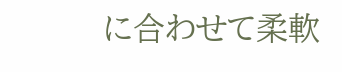に合わせて柔軟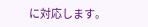に対応します。